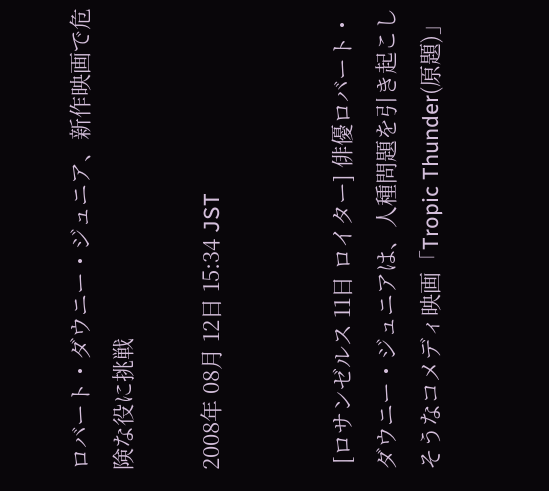ロバート・ダウニー・ジュニア、新作映画で危険な役に挑戦

2008年 08月 12日 15:34 JST


 [ロサンゼルス 11日 ロイター] 俳優ロバート・ダウニー・ジュニアは、人種問題を引き起こしそうなコメディ映画「Tropic Thunder(原題)」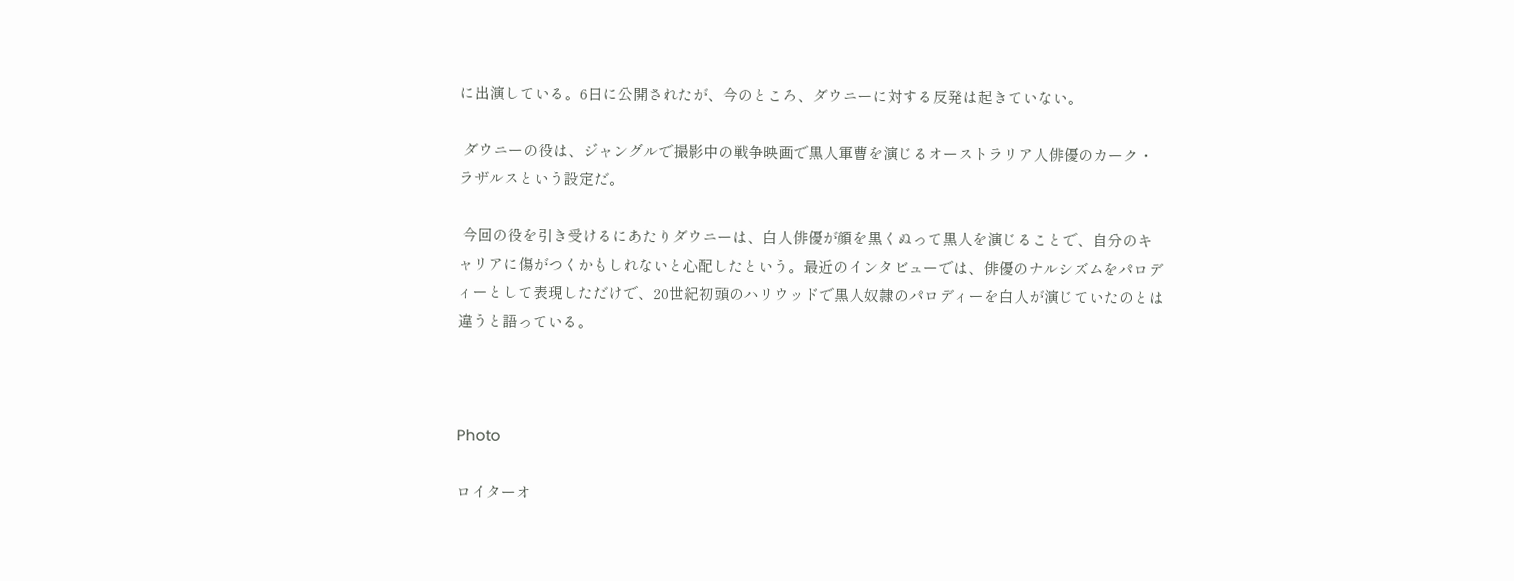に出演している。6日に公開されたが、今のところ、ダウニーに対する反発は起きていない。

 ダウニーの役は、ジャングルで撮影中の戦争映画で黒人軍曹を演じるオーストラリア人俳優のカーク・ラザルスという設定だ。

 今回の役を引き受けるにあたりダウニーは、白人俳優が顔を黒くぬって黒人を演じることで、自分のキャリアに傷がつくかもしれないと心配したという。最近のインタビューでは、俳優のナルシズムをパロディーとして表現しただけで、20世紀初頭のハリウッドで黒人奴隷のパロディーを白人が演じていたのとは違うと語っている。



Photo

ロイターオ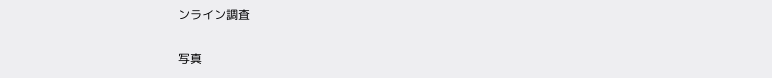ンライン調査

写真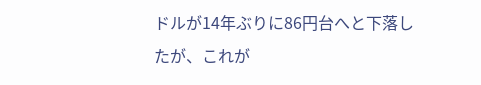ドルが14年ぶりに86円台へと下落したが、これが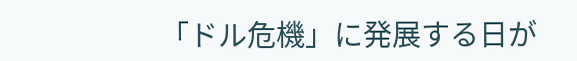「ドル危機」に発展する日が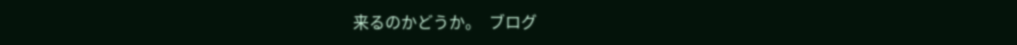来るのかどうか。  ブログ